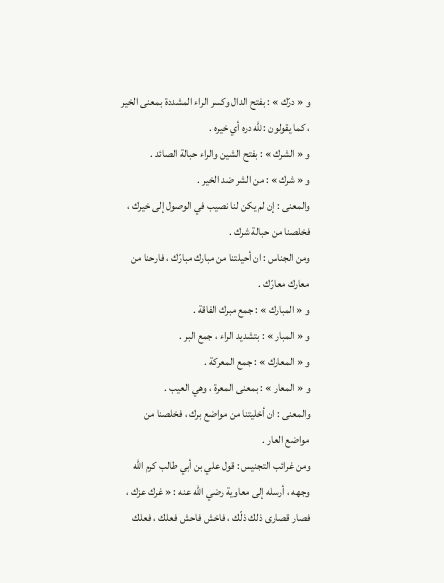و « درّك » : بفتح الدال وكسر الراء المشددة بمعنى الخير ، كما يقولون : للّه دره أي خيره .
و « الشرك » : بفتح الشين والراء حبالة الصائد .
و « شرك » : من الشر ضد الخير .
والمعنى : إن لم يكن لنا نصيب في الوصول إلى خيرك ، فخلصنا من حبالة شرك .
ومن الجناس : ان أحيلتنا من مبارك مبارّك ، فارحنا من معارك معارّك .
و « المبارك » : جمع مبرك الفاقة .
و « المبار » : بتشديد الراء ، جمع البر .
و « المعارك » : جمع المعركة .
و « المعار » : بمعنى المعرة ، وهي العيب .
والمعنى : ان أخليتنا من مواضع برك ، فخلصنا من مواضع العار .
ومن غرائب التجنيس : قول علي بن أبي طالب كرم اللّه وجهه ، أرسله إلى معاوية رضي اللّه عنه : « غرك عزك ، فصار قصارى ذلك ذلّك ، فاخش فاحش فعلك ، فعلك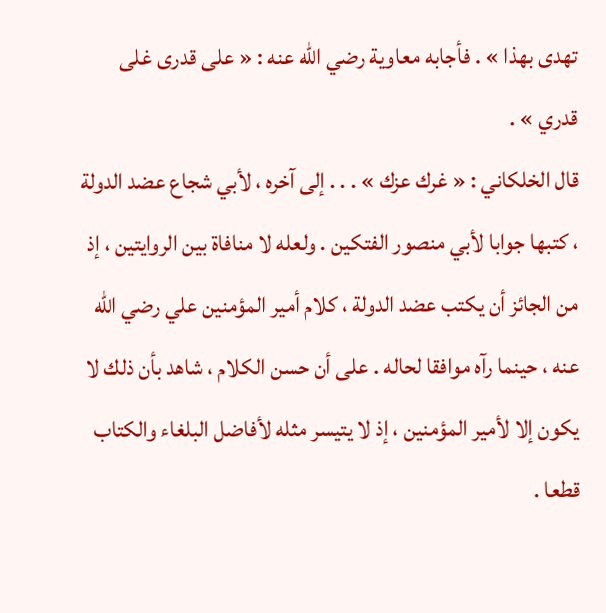تهدى بهذا » . فأجابه معاوية رضي اللّه عنه : « على قدرى غلى قدري » .
قال الخلكاني : « غرك عزك » . . . إلى آخره ، لأبي شجاع عضد الدولة ، كتبها جوابا لأبي منصور الفتكين . ولعله لا منافاة بين الروايتين ، إذ من الجائز أن يكتب عضد الدولة ، كلام أمير المؤمنين علي رضي اللّه عنه ، حينما رآه موافقا لحاله . على أن حسن الكلام ، شاهد بأن ذلك لا يكون إلا لأمير المؤمنين ، إذ لا يتيسر مثله لأفاضل البلغاء والكتاب قطعا .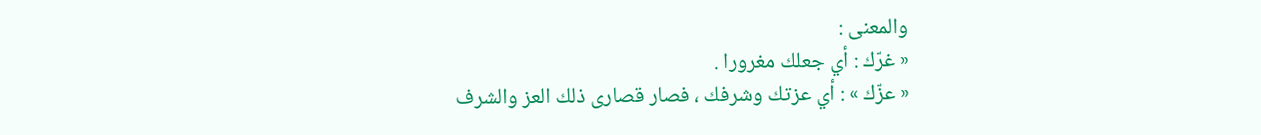والمعنى :
« غرّك : أي جعلك مغرورا .
« عزّك » : أي عزتك وشرفك ، فصار قصارى ذلك العز والشرف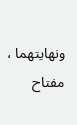ونهايتهما ،
مفتاح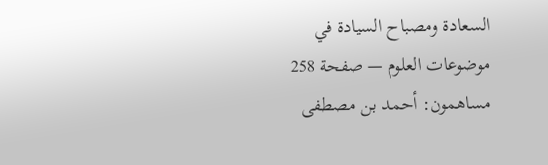السعادة ومصباح السيادة في موضوعات العلوم — صفحة 258
مساهمون: أحمد بن مصطفى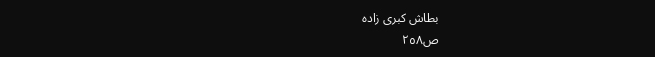بطاش كبرى زاده
ص٢٥٨